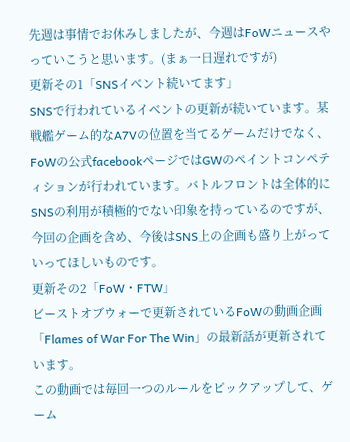先週は事情でお休みしましたが、今週はFoWニュースやっていこうと思います。(まぁ一日遅れですが)
更新その1「SNSイベント続いてます」
SNSで行われているイベントの更新が続いています。某戦艦ゲーム的なA7Vの位置を当てるゲームだけでなく、FoWの公式facebookページではGWのペイントコンペティションが行われています。バトルフロントは全体的にSNSの利用が積極的でない印象を持っているのですが、今回の企画を含め、今後はSNS上の企画も盛り上がっていってほしいものです。
更新その2「FoW・FTW」
ビーストオブウォーで更新されているFoWの動画企画「Flames of War For The Win」の最新話が更新されています。
この動画では毎回一つのルールをピックアップして、ゲーム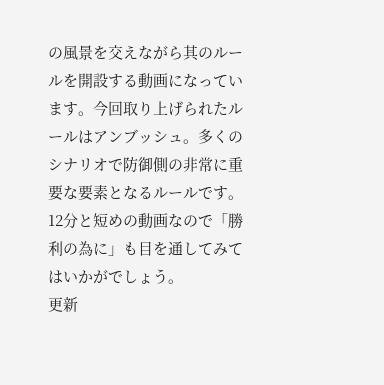の風景を交えながら其のルールを開設する動画になっています。今回取り上げられたルールはアンブッシュ。多くのシナリオで防御側の非常に重要な要素となるルールです。
12分と短めの動画なので「勝利の為に」も目を通してみてはいかがでしょう。
更新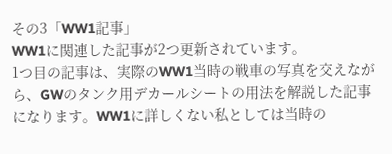その3「WW1記事」
WW1に関連した記事が2つ更新されています。
1つ目の記事は、実際のWW1当時の戦車の写真を交えながら、GWのタンク用デカールシートの用法を解説した記事になります。WW1に詳しくない私としては当時の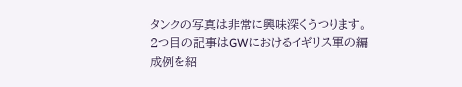タンクの写真は非常に興味深くうつります。
2つ目の記事はGWにおけるイギリス軍の編成例を紹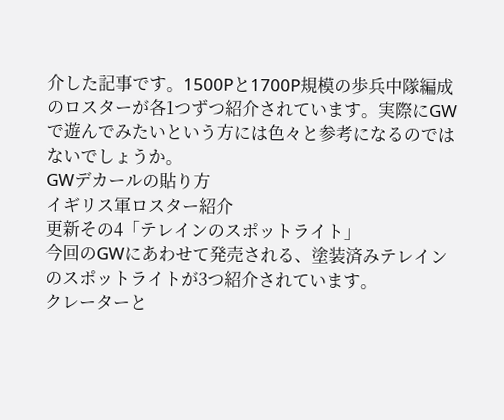介した記事です。1500Pと1700P規模の歩兵中隊編成のロスターが各1つずつ紹介されています。実際にGWで遊んでみたいという方には色々と参考になるのではないでしょうか。
GWデカールの貼り方
イギリス軍ロスター紹介
更新その4「テレインのスポットライト」
今回のGWにあわせて発売される、塗装済みテレインのスポットライトが3つ紹介されています。
クレーターと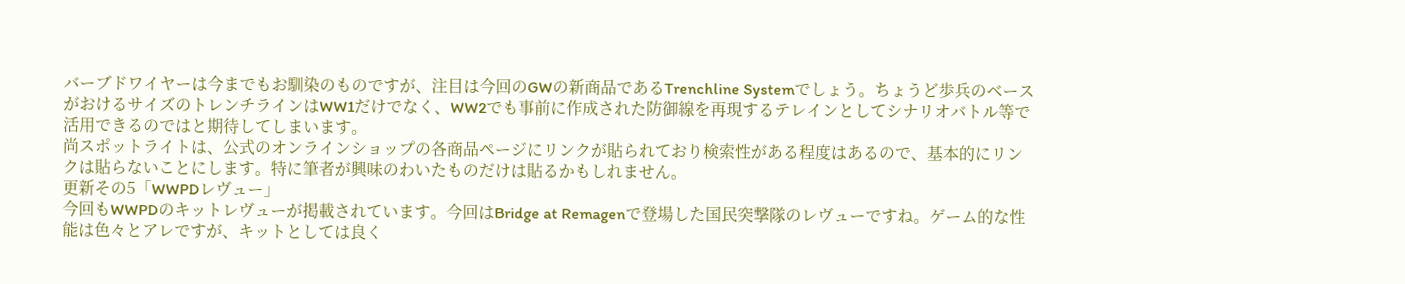バーブドワイヤーは今までもお馴染のものですが、注目は今回のGWの新商品であるTrenchline Systemでしょう。ちょうど歩兵のベースがおけるサイズのトレンチラインはWW1だけでなく、WW2でも事前に作成された防御線を再現するテレインとしてシナリオバトル等で活用できるのではと期待してしまいます。
尚スポットライトは、公式のオンラインショップの各商品ページにリンクが貼られており検索性がある程度はあるので、基本的にリンクは貼らないことにします。特に筆者が興味のわいたものだけは貼るかもしれません。
更新その5「WWPDレヴュー」
今回もWWPDのキットレヴューが掲載されています。今回はBridge at Remagenで登場した国民突撃隊のレヴューですね。ゲーム的な性能は色々とアレですが、キットとしては良く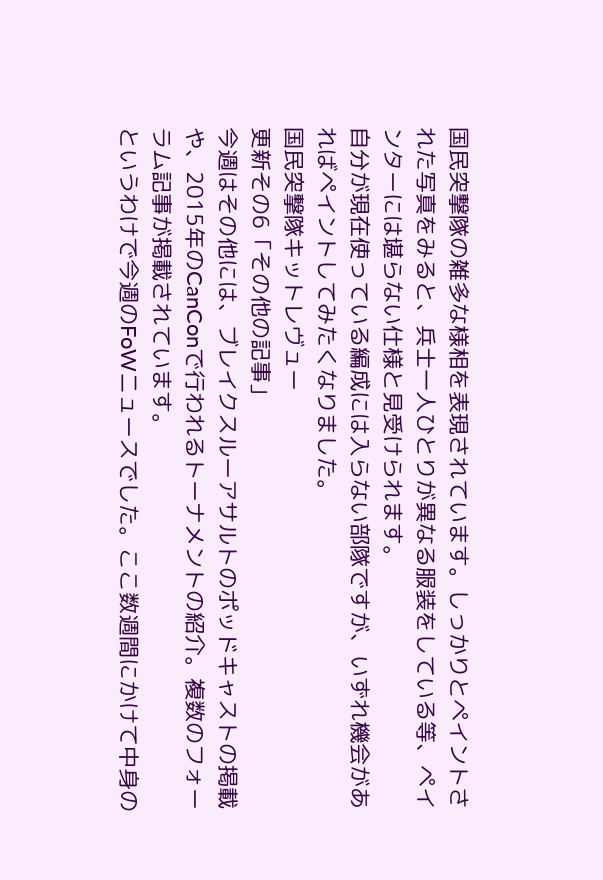国民突撃隊の雑多な様相を表現されています。しっかりとペイントされた写真をみると、兵士一人ひとりが異なる服装をしている等、ペインターには堪らない仕様と見受けられます。
自分が現在使っている編成には入らない部隊ですが、いずれ機会があればペイントしてみたくなりました。
国民突撃隊キットレヴュー
更新その6「その他の記事」
今週はその他には、ブレイクスルーアサルトのポッドキャストの掲載や、2015年のCanConで行われるトーナメントの紹介。複数のフォーラム記事が掲載されています。
というわけで今週のFoWニュースでした。ここ数週間にかけて中身の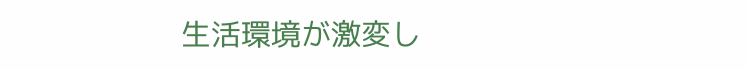生活環境が激変し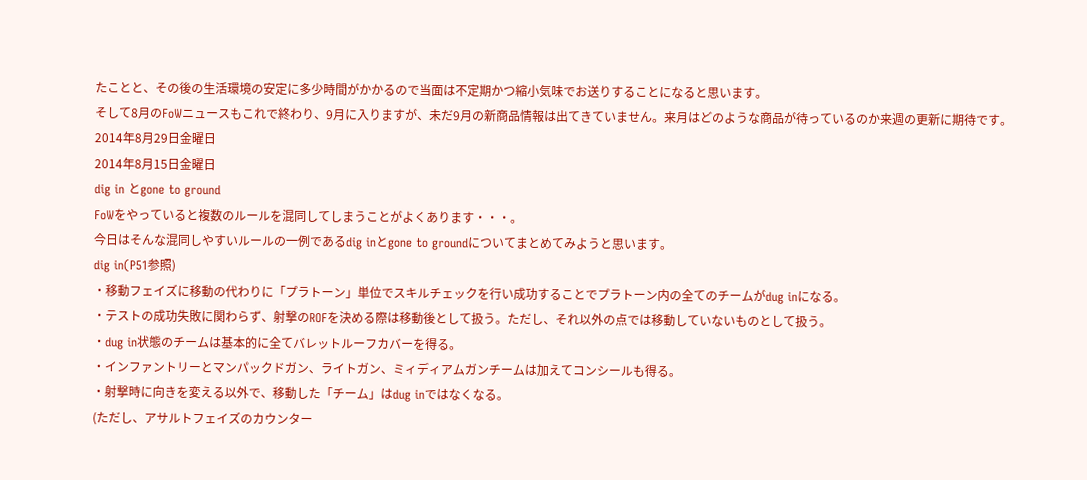たことと、その後の生活環境の安定に多少時間がかかるので当面は不定期かつ縮小気味でお送りすることになると思います。
そして8月のFoWニュースもこれで終わり、9月に入りますが、未だ9月の新商品情報は出てきていません。来月はどのような商品が待っているのか来週の更新に期待です。
2014年8月29日金曜日
2014年8月15日金曜日
dig in とgone to ground
FoWをやっていると複数のルールを混同してしまうことがよくあります・・・。
今日はそんな混同しやすいルールの一例であるdig inとgone to groundについてまとめてみようと思います。
dig in(P51参照)
・移動フェイズに移動の代わりに「プラトーン」単位でスキルチェックを行い成功することでプラトーン内の全てのチームがdug inになる。
・テストの成功失敗に関わらず、射撃のROFを決める際は移動後として扱う。ただし、それ以外の点では移動していないものとして扱う。
・dug in状態のチームは基本的に全てバレットルーフカバーを得る。
・インファントリーとマンパックドガン、ライトガン、ミィディアムガンチームは加えてコンシールも得る。
・射撃時に向きを変える以外で、移動した「チーム」はdug inではなくなる。
(ただし、アサルトフェイズのカウンター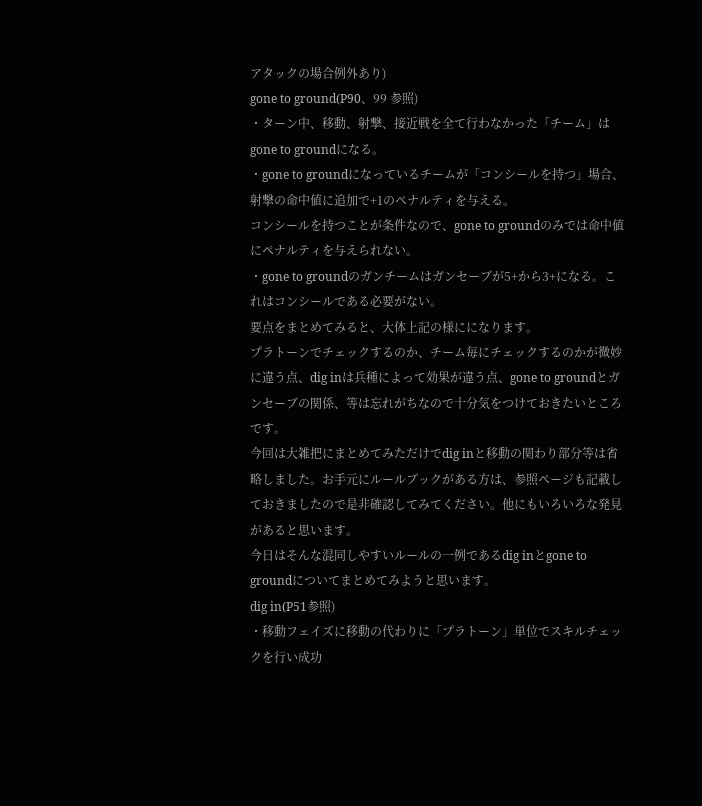アタックの場合例外あり)
gone to ground(P90、99 参照)
・ターン中、移動、射撃、接近戦を全て行わなかった「チーム」はgone to groundになる。
・gone to groundになっているチームが「コンシールを持つ」場合、射撃の命中値に追加で+1のペナルティを与える。
コンシールを持つことが条件なので、gone to groundのみでは命中値にペナルティを与えられない。
・gone to groundのガンチームはガンセーブが5+から3+になる。これはコンシールである必要がない。
要点をまとめてみると、大体上記の様にになります。
プラトーンでチェックするのか、チーム毎にチェックするのかが微妙に違う点、dig inは兵種によって効果が違う点、gone to groundとガンセーブの関係、等は忘れがちなので十分気をつけておきたいところです。
今回は大雑把にまとめてみただけでdig inと移動の関わり部分等は省略しました。お手元にルールブックがある方は、参照ページも記載しておきましたので是非確認してみてください。他にもいろいろな発見があると思います。
今日はそんな混同しやすいルールの一例であるdig inとgone to groundについてまとめてみようと思います。
dig in(P51参照)
・移動フェイズに移動の代わりに「プラトーン」単位でスキルチェックを行い成功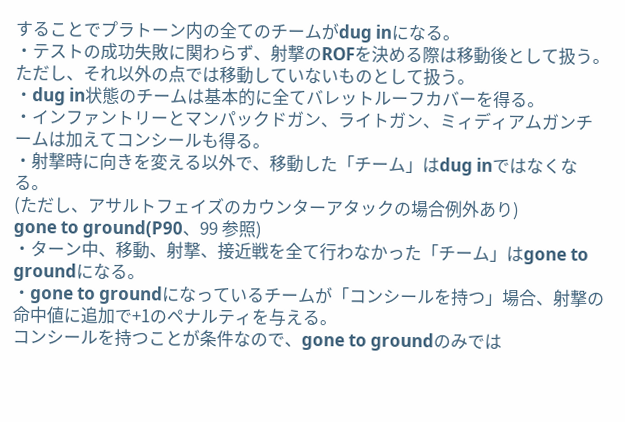することでプラトーン内の全てのチームがdug inになる。
・テストの成功失敗に関わらず、射撃のROFを決める際は移動後として扱う。ただし、それ以外の点では移動していないものとして扱う。
・dug in状態のチームは基本的に全てバレットルーフカバーを得る。
・インファントリーとマンパックドガン、ライトガン、ミィディアムガンチームは加えてコンシールも得る。
・射撃時に向きを変える以外で、移動した「チーム」はdug inではなくなる。
(ただし、アサルトフェイズのカウンターアタックの場合例外あり)
gone to ground(P90、99 参照)
・ターン中、移動、射撃、接近戦を全て行わなかった「チーム」はgone to groundになる。
・gone to groundになっているチームが「コンシールを持つ」場合、射撃の命中値に追加で+1のペナルティを与える。
コンシールを持つことが条件なので、gone to groundのみでは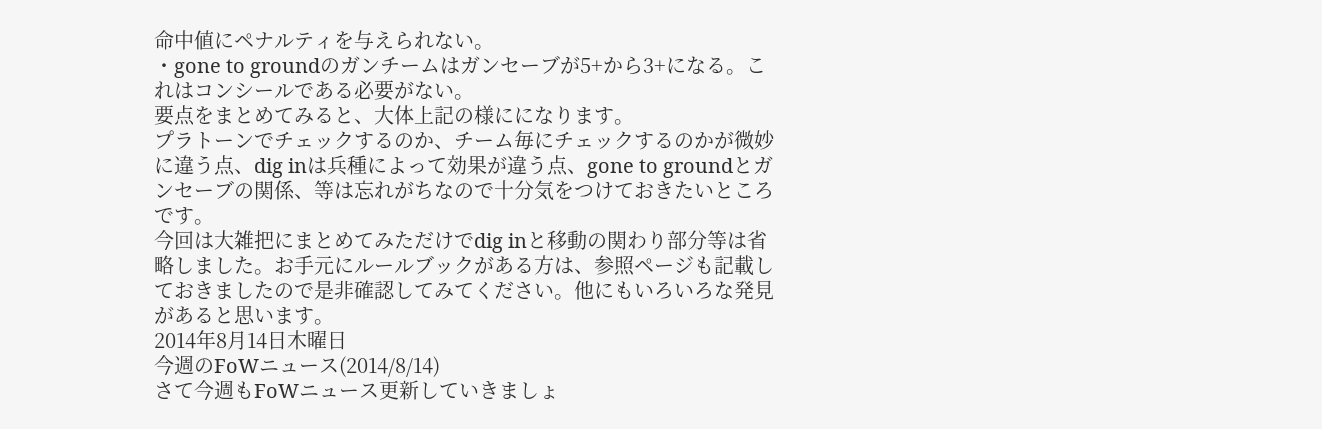命中値にペナルティを与えられない。
・gone to groundのガンチームはガンセーブが5+から3+になる。これはコンシールである必要がない。
要点をまとめてみると、大体上記の様にになります。
プラトーンでチェックするのか、チーム毎にチェックするのかが微妙に違う点、dig inは兵種によって効果が違う点、gone to groundとガンセーブの関係、等は忘れがちなので十分気をつけておきたいところです。
今回は大雑把にまとめてみただけでdig inと移動の関わり部分等は省略しました。お手元にルールブックがある方は、参照ページも記載しておきましたので是非確認してみてください。他にもいろいろな発見があると思います。
2014年8月14日木曜日
今週のFoWニュース(2014/8/14)
さて今週もFoWニュース更新していきましょ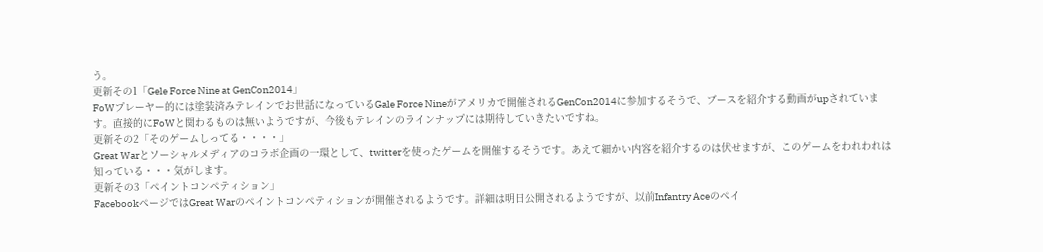う。
更新その1「Gele Force Nine at GenCon2014」
FoWプレーヤー的には塗装済みテレインでお世話になっているGale Force Nineがアメリカで開催されるGenCon2014に参加するそうで、ブースを紹介する動画がupされています。直接的にFoWと関わるものは無いようですが、今後もテレインのラインナップには期待していきたいですね。
更新その2「そのゲームしってる・・・・」
Great Warとソーシャルメディアのコラボ企画の一環として、twitterを使ったゲームを開催するそうです。あえて細かい内容を紹介するのは伏せますが、このゲームをわれわれは知っている・・・気がします。
更新その3「ペイントコンペティション」
FacebookページではGreat Warのペイントコンペティションが開催されるようです。詳細は明日公開されるようですが、以前Infantry Aceのペイ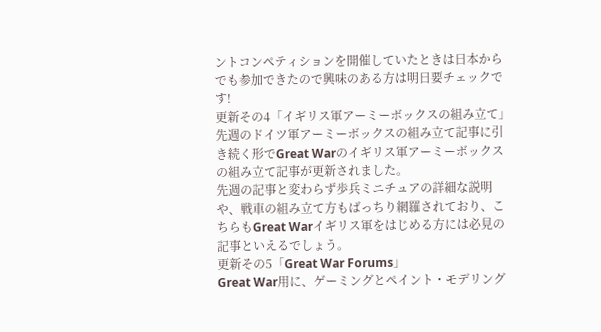ントコンペティションを開催していたときは日本からでも参加できたので興味のある方は明日要チェックです!
更新その4「イギリス軍アーミーボックスの組み立て」
先週のドイツ軍アーミーボックスの組み立て記事に引き続く形でGreat Warのイギリス軍アーミーボックスの組み立て記事が更新されました。
先週の記事と変わらず歩兵ミニチュアの詳細な説明や、戦車の組み立て方もばっちり網羅されており、こちらもGreat Warイギリス軍をはじめる方には必見の記事といえるでしょう。
更新その5「Great War Forums」
Great War用に、ゲーミングとペイント・モデリング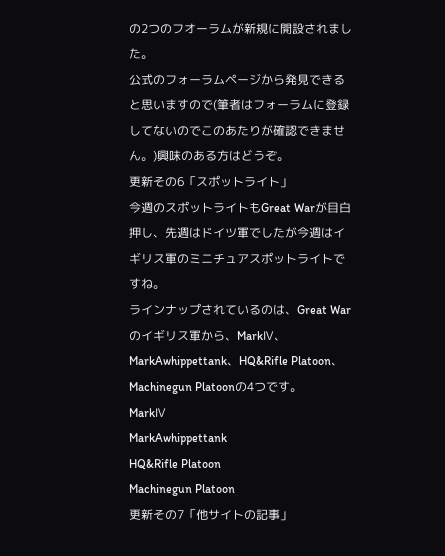の2つのフオーラムが新規に開設されました。
公式のフォーラムページから発見できると思いますので(筆者はフォーラムに登録してないのでこのあたりが確認できません。)興味のある方はどうぞ。
更新その6「スポットライト」
今週のスポットライトもGreat Warが目白押し、先週はドイツ軍でしたが今週はイギリス軍のミニチュアスポットライトですね。
ラインナップされているのは、Great Warのイギリス軍から、MarkⅣ、MarkAwhippettank、HQ&Rifle Platoon、Machinegun Platoonの4つです。
MarkⅣ
MarkAwhippettank
HQ&Rifle Platoon
Machinegun Platoon
更新その7「他サイトの記事」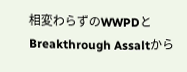相変わらずのWWPDとBreakthrough Assaltから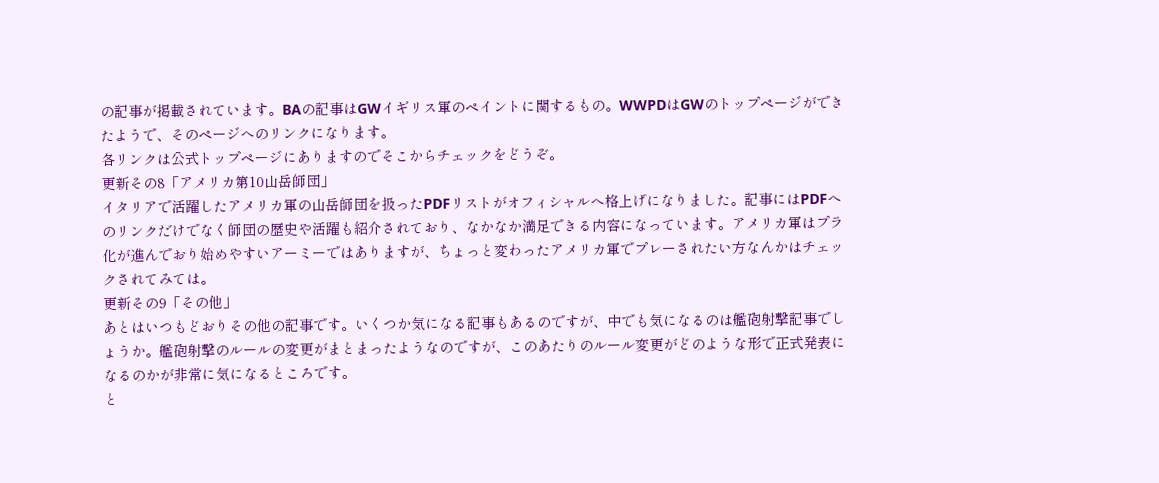の記事が掲載されています。BAの記事はGWイギリス軍のペイントに関するもの。WWPDはGWのトップページができたようで、そのページへのリンクになります。
各リンクは公式トップページにありますのでそこからチェックをどうぞ。
更新その8「アメリカ第10山岳師団」
イタリアで活躍したアメリカ軍の山岳師団を扱ったPDFリストがオフィシャルへ格上げになりました。記事にはPDFへのリンクだけでなく師団の歴史や活躍も紹介されており、なかなか満足できる内容になっています。アメリカ軍はプラ化が進んでおり始めやすいアーミーではありますが、ちょっと変わったアメリカ軍でプレーされたい方なんかはチェックされてみては。
更新その9「その他」
あとはいつもどおりその他の記事です。いくつか気になる記事もあるのですが、中でも気になるのは艦砲射撃記事でしょうか。艦砲射撃のルールの変更がまとまったようなのですが、このあたりのルール変更がどのような形で正式発表になるのかが非常に気になるところです。
と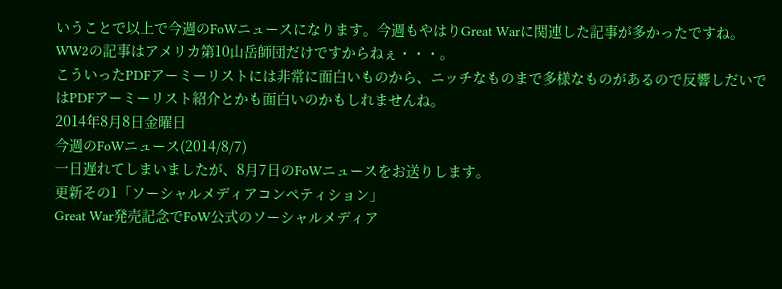いうことで以上で今週のFoWニュースになります。今週もやはりGreat Warに関連した記事が多かったですね。WW2の記事はアメリカ第10山岳師団だけですからねぇ・・・。
こういったPDFアーミーリストには非常に面白いものから、ニッチなものまで多様なものがあるので反響しだいではPDFアーミーリスト紹介とかも面白いのかもしれませんね。
2014年8月8日金曜日
今週のFoWニュース(2014/8/7)
一日遅れてしまいましたが、8月7日のFoWニュースをお送りします。
更新その1「ソーシャルメディアコンペティション」
Great War発売記念でFoW公式のソーシャルメディア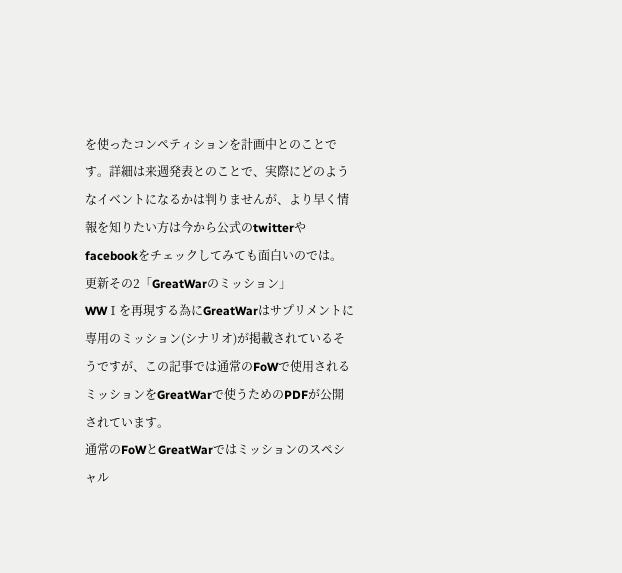を使ったコンペティションを計画中とのことです。詳細は来週発表とのことで、実際にどのようなイベントになるかは判りませんが、より早く情報を知りたい方は今から公式のtwitterやfacebookをチェックしてみても面白いのでは。
更新その2「GreatWarのミッション」
WWⅠを再現する為にGreatWarはサプリメントに専用のミッション(シナリオ)が掲載されているそうですが、この記事では通常のFoWで使用されるミッションをGreatWarで使うためのPDFが公開されています。
通常のFoWとGreatWarではミッションのスペシャル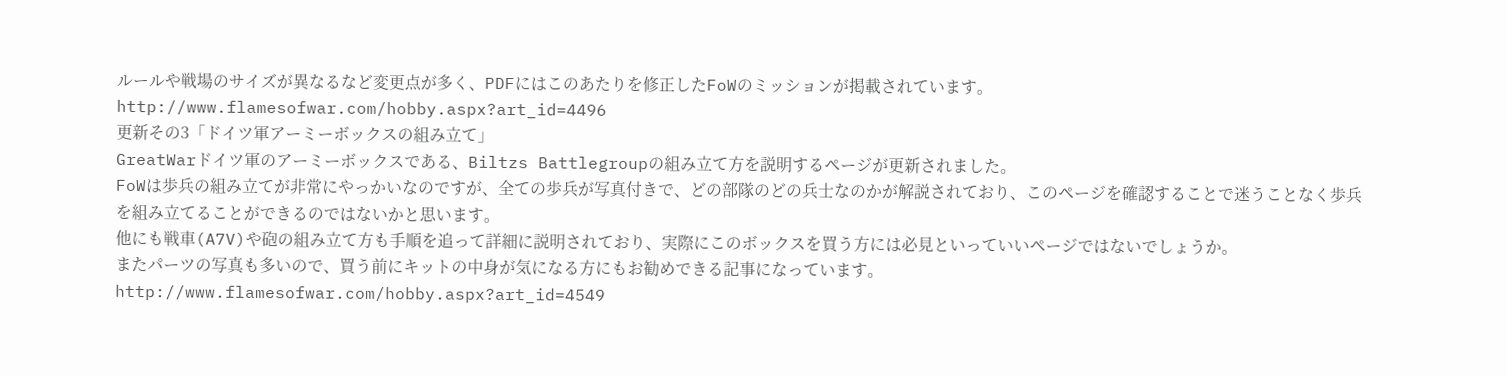ルールや戦場のサイズが異なるなど変更点が多く、PDFにはこのあたりを修正したFoWのミッションが掲載されています。
http://www.flamesofwar.com/hobby.aspx?art_id=4496
更新その3「ドイツ軍アーミーボックスの組み立て」
GreatWarドイツ軍のアーミーボックスである、Biltzs Battlegroupの組み立て方を説明するページが更新されました。
FoWは歩兵の組み立てが非常にやっかいなのですが、全ての歩兵が写真付きで、どの部隊のどの兵士なのかが解説されており、このページを確認することで迷うことなく歩兵を組み立てることができるのではないかと思います。
他にも戦車(A7V)や砲の組み立て方も手順を追って詳細に説明されており、実際にこのボックスを買う方には必見といっていいページではないでしょうか。
またパーツの写真も多いので、買う前にキットの中身が気になる方にもお勧めできる記事になっています。
http://www.flamesofwar.com/hobby.aspx?art_id=4549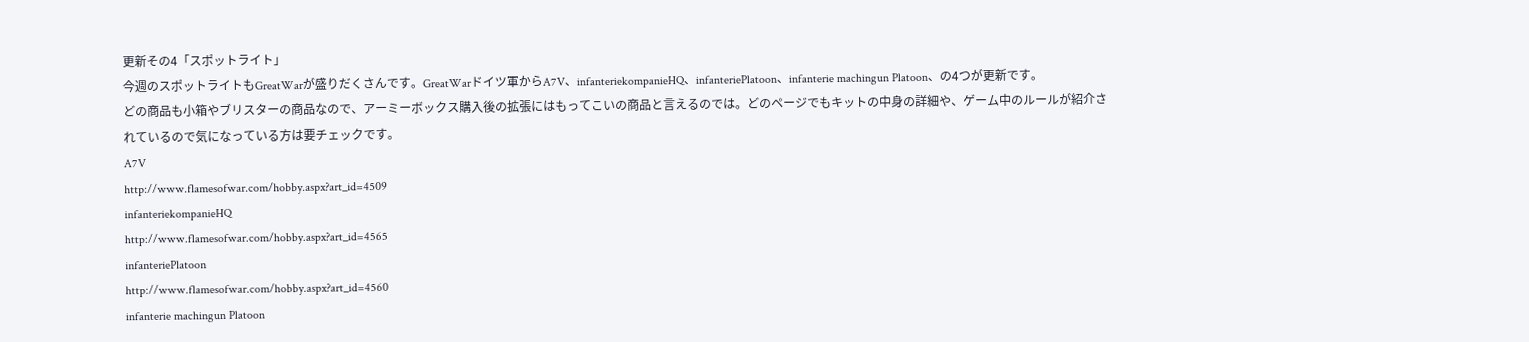更新その4「スポットライト」
今週のスポットライトもGreatWarが盛りだくさんです。GreatWarドイツ軍からA7V、infanteriekompanieHQ、infanteriePlatoon、infanterie machingun Platoon、の4つが更新です。
どの商品も小箱やブリスターの商品なので、アーミーボックス購入後の拡張にはもってこいの商品と言えるのでは。どのページでもキットの中身の詳細や、ゲーム中のルールが紹介されているので気になっている方は要チェックです。
A7V
http://www.flamesofwar.com/hobby.aspx?art_id=4509
infanteriekompanieHQ
http://www.flamesofwar.com/hobby.aspx?art_id=4565
infanteriePlatoon
http://www.flamesofwar.com/hobby.aspx?art_id=4560
infanterie machingun Platoon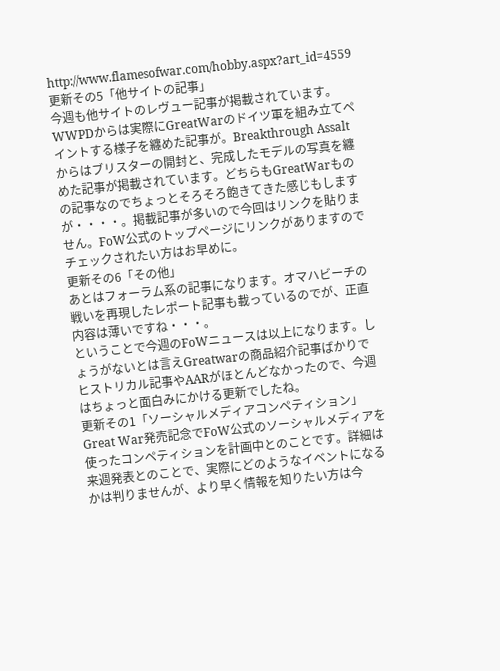http://www.flamesofwar.com/hobby.aspx?art_id=4559
更新その5「他サイトの記事」
今週も他サイトのレヴュー記事が掲載されています。WWPDからは実際にGreatWarのドイツ軍を組み立てペイントする様子を纏めた記事が。Breakthrough Assaltからはブリスターの開封と、完成したモデルの写真を纏めた記事が掲載されています。どちらもGreatWarものの記事なのでちょっとそろそろ飽きてきた感じもしますが・・・・。掲載記事が多いので今回はリンクを貼りません。FoW公式のトップページにリンクがありますのでチェックされたい方はお早めに。
更新その6「その他」
あとはフォーラム系の記事になります。オマハビーチの戦いを再現したレポート記事も載っているのでが、正直内容は薄いですね・・・。
ということで今週のFoWニュースは以上になります。しょうがないとは言えGreatwarの商品紹介記事ばかりでヒストリカル記事やAARがほとんどなかったので、今週はちょっと面白みにかける更新でしたね。
更新その1「ソーシャルメディアコンペティション」
Great War発売記念でFoW公式のソーシャルメディアを使ったコンペティションを計画中とのことです。詳細は来週発表とのことで、実際にどのようなイベントになるかは判りませんが、より早く情報を知りたい方は今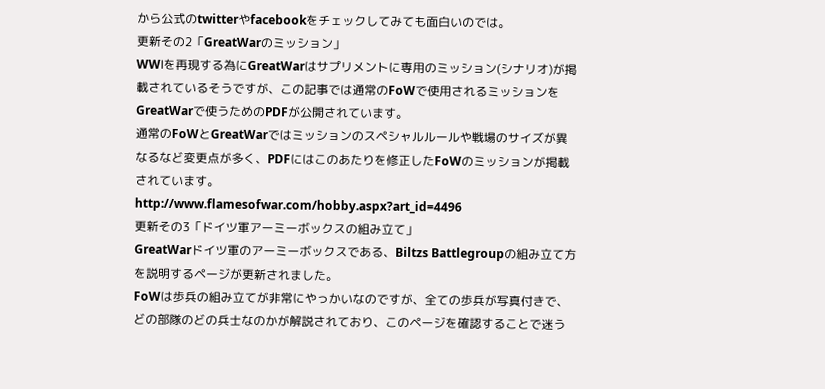から公式のtwitterやfacebookをチェックしてみても面白いのでは。
更新その2「GreatWarのミッション」
WWⅠを再現する為にGreatWarはサプリメントに専用のミッション(シナリオ)が掲載されているそうですが、この記事では通常のFoWで使用されるミッションをGreatWarで使うためのPDFが公開されています。
通常のFoWとGreatWarではミッションのスペシャルルールや戦場のサイズが異なるなど変更点が多く、PDFにはこのあたりを修正したFoWのミッションが掲載されています。
http://www.flamesofwar.com/hobby.aspx?art_id=4496
更新その3「ドイツ軍アーミーボックスの組み立て」
GreatWarドイツ軍のアーミーボックスである、Biltzs Battlegroupの組み立て方を説明するページが更新されました。
FoWは歩兵の組み立てが非常にやっかいなのですが、全ての歩兵が写真付きで、どの部隊のどの兵士なのかが解説されており、このページを確認することで迷う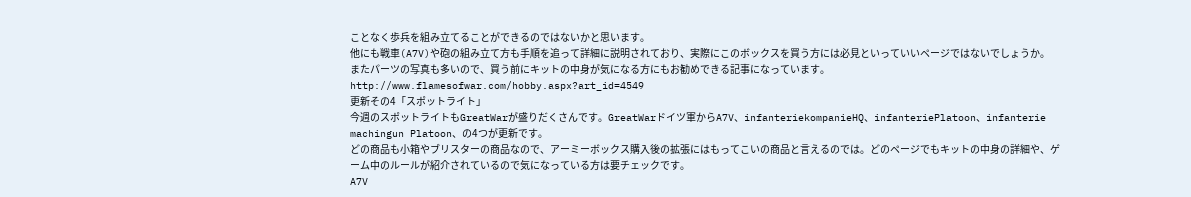ことなく歩兵を組み立てることができるのではないかと思います。
他にも戦車(A7V)や砲の組み立て方も手順を追って詳細に説明されており、実際にこのボックスを買う方には必見といっていいページではないでしょうか。
またパーツの写真も多いので、買う前にキットの中身が気になる方にもお勧めできる記事になっています。
http://www.flamesofwar.com/hobby.aspx?art_id=4549
更新その4「スポットライト」
今週のスポットライトもGreatWarが盛りだくさんです。GreatWarドイツ軍からA7V、infanteriekompanieHQ、infanteriePlatoon、infanterie machingun Platoon、の4つが更新です。
どの商品も小箱やブリスターの商品なので、アーミーボックス購入後の拡張にはもってこいの商品と言えるのでは。どのページでもキットの中身の詳細や、ゲーム中のルールが紹介されているので気になっている方は要チェックです。
A7V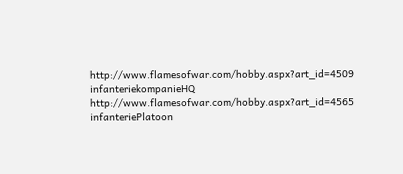http://www.flamesofwar.com/hobby.aspx?art_id=4509
infanteriekompanieHQ
http://www.flamesofwar.com/hobby.aspx?art_id=4565
infanteriePlatoon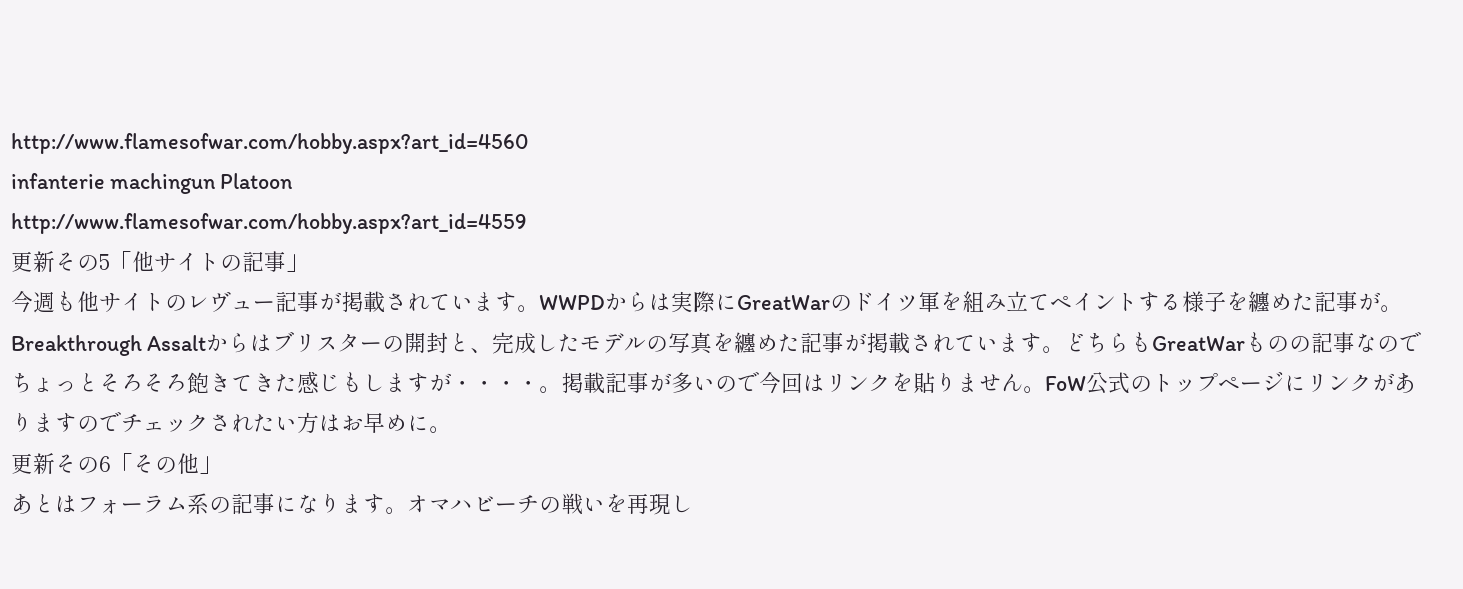http://www.flamesofwar.com/hobby.aspx?art_id=4560
infanterie machingun Platoon
http://www.flamesofwar.com/hobby.aspx?art_id=4559
更新その5「他サイトの記事」
今週も他サイトのレヴュー記事が掲載されています。WWPDからは実際にGreatWarのドイツ軍を組み立てペイントする様子を纏めた記事が。Breakthrough Assaltからはブリスターの開封と、完成したモデルの写真を纏めた記事が掲載されています。どちらもGreatWarものの記事なのでちょっとそろそろ飽きてきた感じもしますが・・・・。掲載記事が多いので今回はリンクを貼りません。FoW公式のトップページにリンクがありますのでチェックされたい方はお早めに。
更新その6「その他」
あとはフォーラム系の記事になります。オマハビーチの戦いを再現し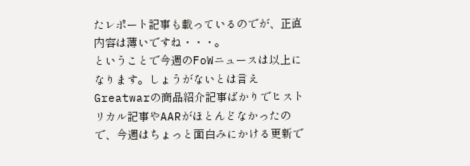たレポート記事も載っているのでが、正直内容は薄いですね・・・。
ということで今週のFoWニュースは以上になります。しょうがないとは言えGreatwarの商品紹介記事ばかりでヒストリカル記事やAARがほとんどなかったので、今週はちょっと面白みにかける更新で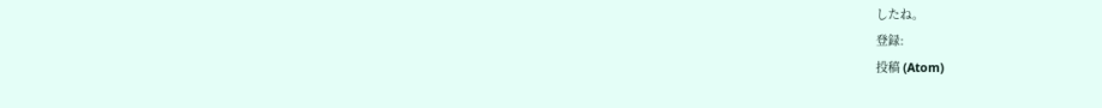したね。
登録:
投稿 (Atom)